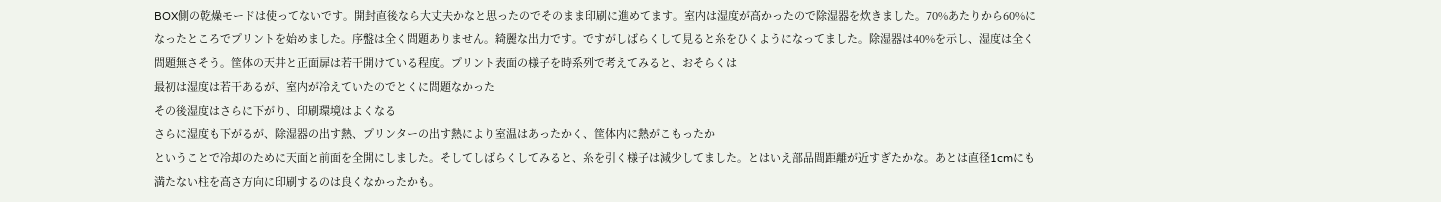BOX側の乾燥モードは使ってないです。開封直後なら大丈夫かなと思ったのでそのまま印刷に進めてます。室内は湿度が高かったので除湿器を炊きました。70%あたりから60%になったところでプリントを始めました。序盤は全く問題ありません。綺麗な出力です。ですがしばらくして見ると糸をひくようになってました。除湿器は40%を示し、湿度は全く問題無さそう。筐体の天井と正面扉は若干開けている程度。プリント表面の様子を時系列で考えてみると、おそらくは
最初は湿度は若干あるが、室内が冷えていたのでとくに問題なかった
その後湿度はさらに下がり、印刷環境はよくなる
さらに湿度も下がるが、除湿器の出す熱、プリンターの出す熱により室温はあったかく、筐体内に熱がこもったか
ということで冷却のために天面と前面を全開にしました。そしてしばらくしてみると、糸を引く様子は減少してました。とはいえ部品間距離が近すぎたかな。あとは直径1cmにも満たない柱を高さ方向に印刷するのは良くなかったかも。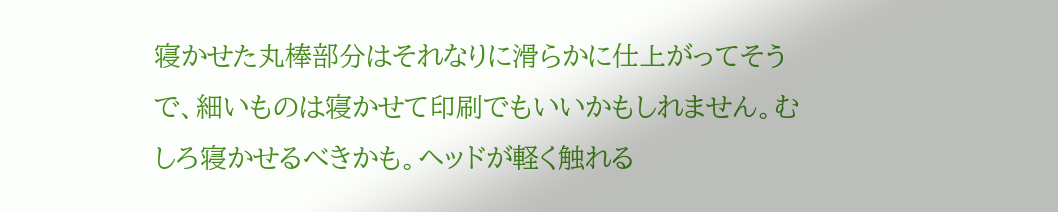寝かせた丸棒部分はそれなりに滑らかに仕上がってそうで、細いものは寝かせて印刷でもいいかもしれません。むしろ寝かせるべきかも。ヘッドが軽く触れる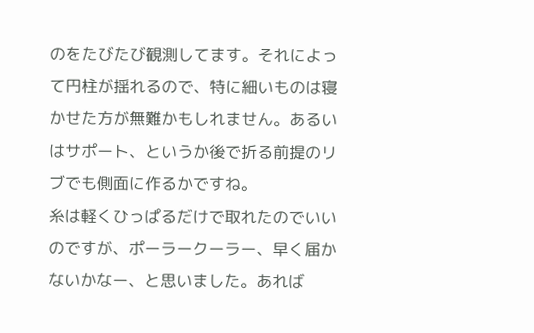のをたびたび観測してます。それによって円柱が揺れるので、特に細いものは寝かせた方が無難かもしれません。あるいはサポート、というか後で折る前提のリブでも側面に作るかですね。
糸は軽くひっぱるだけで取れたのでいいのですが、ポーラークーラー、早く届かないかなー、と思いました。あれば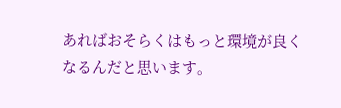あればおそらくはもっと環境が良くなるんだと思います。